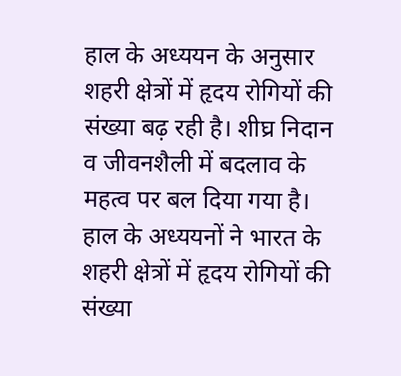हाल के अध्ययन के अनुसार शहरी क्षेत्रों में हृदय रोगियों की संख्या बढ़ रही है। शीघ्र निदान व जीवनशैली में बदलाव के महत्व पर बल दिया गया है।
हाल के अध्ययनों ने भारत के शहरी क्षेत्रों में हृदय रोगियों की संख्या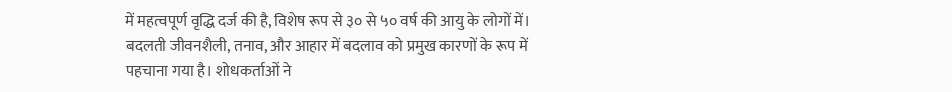में महत्वपूर्ण वृद्धि दर्ज की है, विशेष रूप से ३० से ५० वर्ष की आयु के लोगों में।
बदलती जीवनशैली, तनाव, और आहार में बदलाव को प्रमुख कारणों के रूप में पहचाना गया है। शोधकर्ताओं ने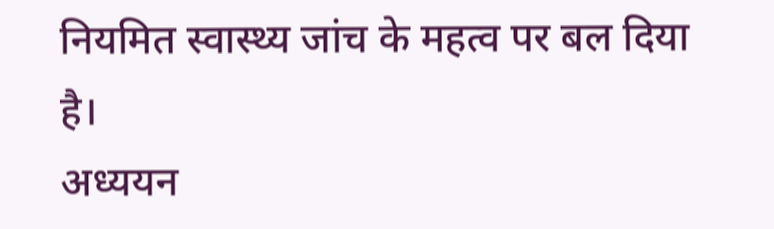नियमित स्वास्थ्य जांच के महत्व पर बल दिया है।
अध्ययन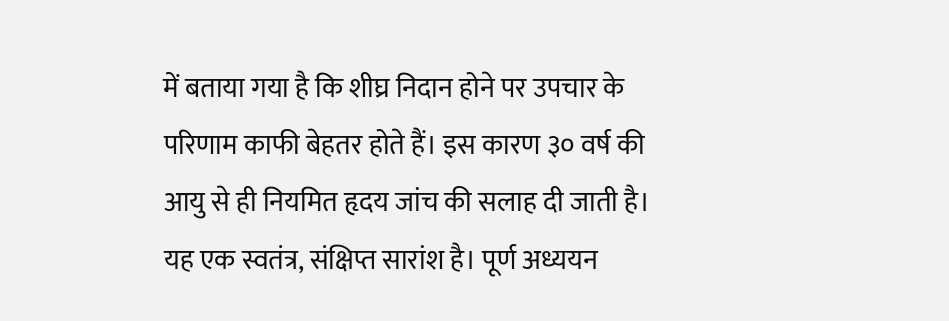में बताया गया है कि शीघ्र निदान होने पर उपचार के परिणाम काफी बेहतर होते हैं। इस कारण ३० वर्ष की आयु से ही नियमित हृदय जांच की सलाह दी जाती है।
यह एक स्वतंत्र, संक्षिप्त सारांश है। पूर्ण अध्ययन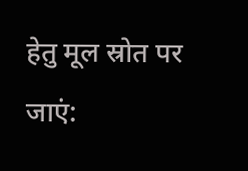हेतु मूल स्रोत पर जाएं: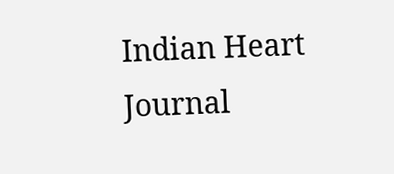Indian Heart Journal